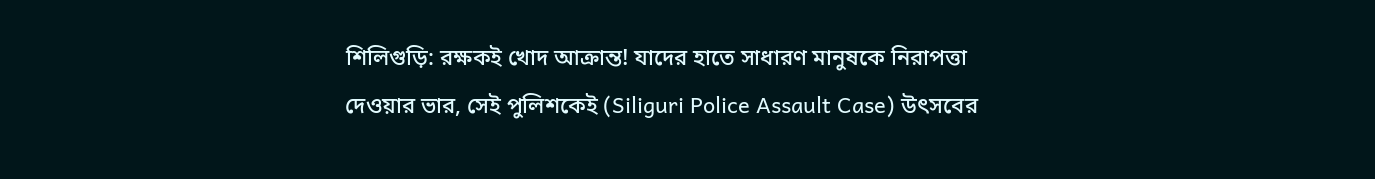শিলিগুড়ি: রক্ষকই খোদ আক্রান্ত! যাদের হাতে সাধারণ মানুষকে নিরাপত্তা দেওয়ার ভার, সেই পুলিশকেই (Siliguri Police Assault Case) উৎসবের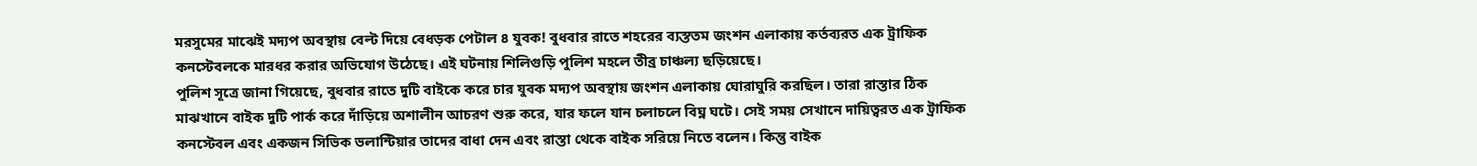মরসুমের মাঝেই মদ্যপ অবস্থায় বেল্ট দিয়ে বেধড়ক পেটাল ৪ যুবক! বুধবার রাতে শহরের ব্যস্ততম জংশন এলাকায় কর্তব্যরত এক ট্রাফিক কনস্টেবলকে মারধর করার অভিযোগ উঠেছে। এই ঘটনায় শিলিগুড়ি পুলিশ মহলে তীব্র চাঞ্চল্য ছড়িয়েছে।
পুলিশ সূত্রে জানা গিয়েছে, বুধবার রাতে দুটি বাইকে করে চার যুবক মদ্যপ অবস্থায় জংশন এলাকায় ঘোরাঘুরি করছিল। তারা রাস্তার ঠিক মাঝখানে বাইক দুটি পার্ক করে দাঁড়িয়ে অশালীন আচরণ শুরু করে, যার ফলে যান চলাচলে বিঘ্ন ঘটে। সেই সময় সেখানে দায়িত্বরত এক ট্রাফিক কনস্টেবল এবং একজন সিভিক ভলান্টিয়ার তাদের বাধা দেন এবং রাস্তা থেকে বাইক সরিয়ে নিতে বলেন। কিন্তু বাইক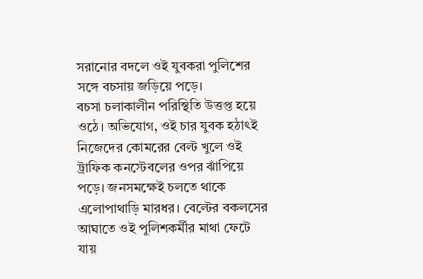সরানোর বদলে ওই যুবকরা পুলিশের সঙ্গে বচসায় জড়িয়ে পড়ে।
বচসা চলাকালীন পরিস্থিতি উত্তপ্ত হয়ে ওঠে। অভিযোগ, ওই চার যুবক হঠাৎই নিজেদের কোমরের বেল্ট খুলে ওই ট্রাফিক কনস্টেবলের ওপর ঝাঁপিয়ে পড়ে। জনসমক্ষেই চলতে থাকে এলোপাথাড়ি মারধর। বেল্টের বকলসের আঘাতে ওই পুলিশকর্মীর মাথা ফেটে যায়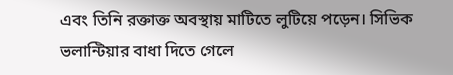এবং তিনি রক্তাক্ত অবস্থায় মাটিতে লুটিয়ে পড়েন। সিভিক ভলান্টিয়ার বাধা দিতে গেলে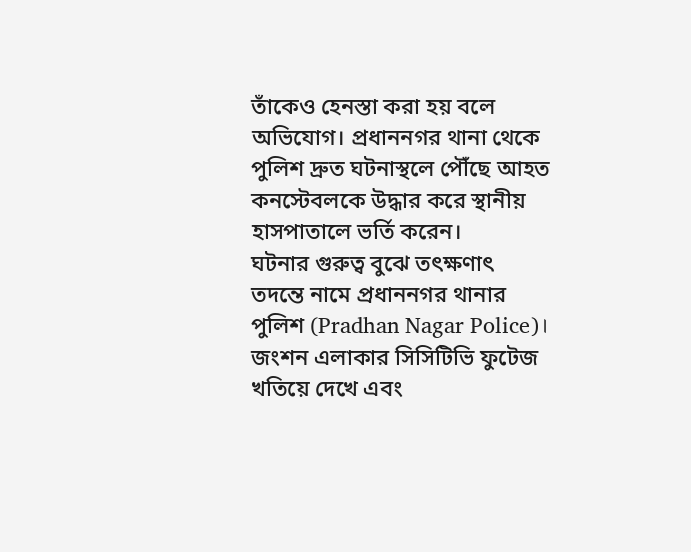তাঁকেও হেনস্তা করা হয় বলে অভিযোগ। প্রধাননগর থানা থেকে পুলিশ দ্রুত ঘটনাস্থলে পৌঁছে আহত কনস্টেবলকে উদ্ধার করে স্থানীয় হাসপাতালে ভর্তি করেন।
ঘটনার গুরুত্ব বুঝে তৎক্ষণাৎ তদন্তে নামে প্রধাননগর থানার পুলিশ (Pradhan Nagar Police)। জংশন এলাকার সিসিটিভি ফুটেজ খতিয়ে দেখে এবং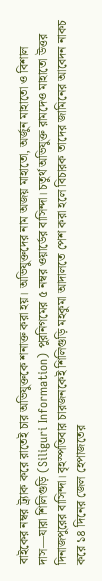বাইকের নম্বর ট্র্যাক করে রাতেই চার অভিযুক্তকে শনাক্ত করা হয়। অভিযুক্তদের নাম অজয় মাহাতো, অর্জুন মাহাতো ও বিশাল দাস—যারা শিলিগুড়ি (Siliguri Information) পুরনিগমের ৫ নম্বর ওয়ার্ডের বাসিন্দা। চতুর্থ অভিযুক্ত রামদেও মাহাতো উত্তর দিনাজপুরের বাসিন্দা। বৃহস্পতিবার চারজনকেই শিলিগুড়ি মহকুমা আদালতে পেশ করা হলে বিচারক তাদের জামিনের আবেদন নাকচ করে ১৪ দিনের জেল হেপাজতের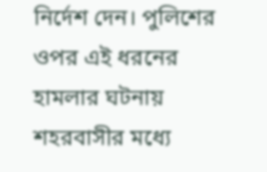নির্দেশ দেন। পুলিশের ওপর এই ধরনের হামলার ঘটনায় শহরবাসীর মধ্যে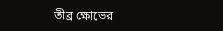তীব্র ক্ষোভের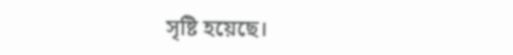সৃষ্টি হয়েছে।